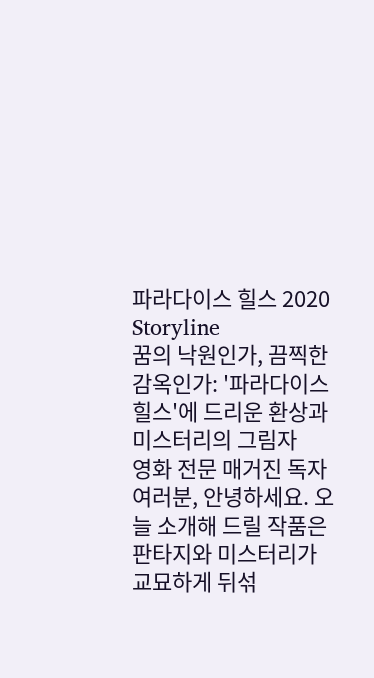파라다이스 힐스 2020
Storyline
꿈의 낙원인가, 끔찍한 감옥인가: '파라다이스 힐스'에 드리운 환상과 미스터리의 그림자
영화 전문 매거진 독자 여러분, 안녕하세요. 오늘 소개해 드릴 작품은 판타지와 미스터리가 교묘하게 뒤섞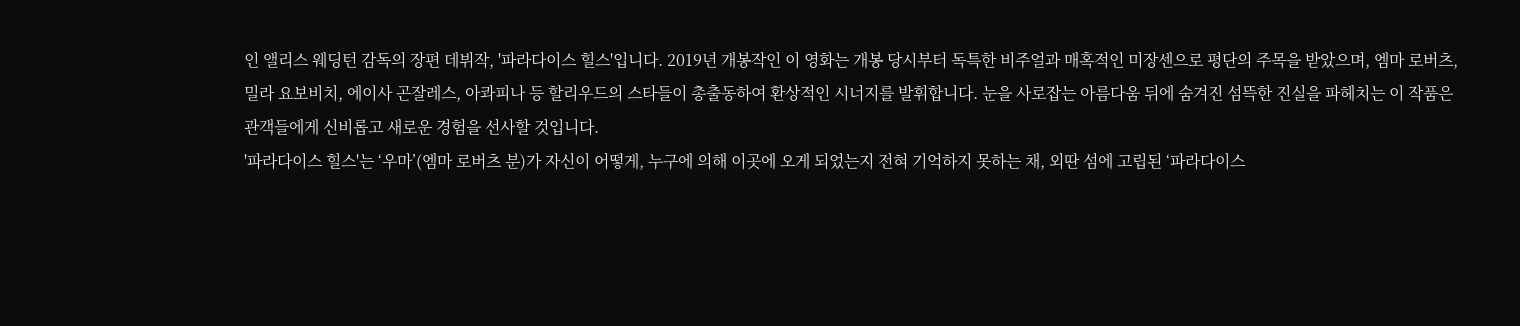인 앨리스 웨딩턴 감독의 장편 데뷔작, '파라다이스 힐스'입니다. 2019년 개봉작인 이 영화는 개봉 당시부터 독특한 비주얼과 매혹적인 미장센으로 평단의 주목을 받았으며, 엠마 로버츠, 밀라 요보비치, 에이사 곤잘레스, 아콰피나 등 할리우드의 스타들이 총출동하여 환상적인 시너지를 발휘합니다. 눈을 사로잡는 아름다움 뒤에 숨겨진 섬뜩한 진실을 파헤치는 이 작품은 관객들에게 신비롭고 새로운 경험을 선사할 것입니다.
'파라다이스 힐스'는 ‘우마’(엠마 로버츠 분)가 자신이 어떻게, 누구에 의해 이곳에 오게 되었는지 전혀 기억하지 못하는 채, 외딴 섬에 고립된 ‘파라다이스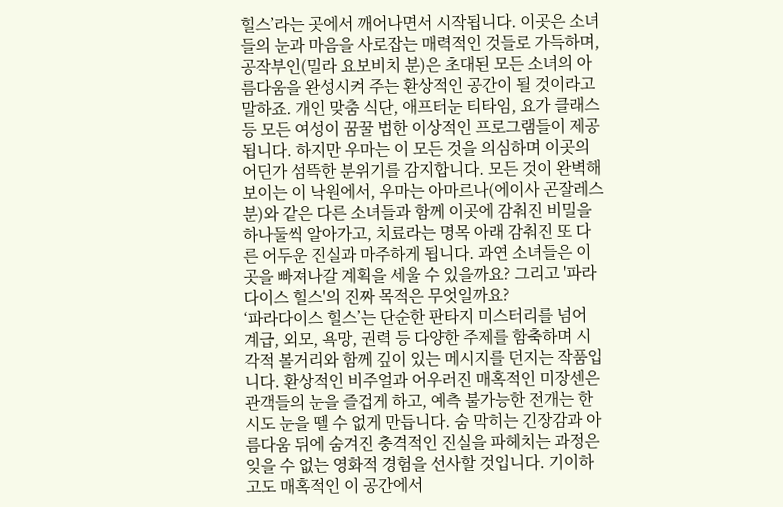힐스’라는 곳에서 깨어나면서 시작됩니다. 이곳은 소녀들의 눈과 마음을 사로잡는 매력적인 것들로 가득하며, 공작부인(밀라 요보비치 분)은 초대된 모든 소녀의 아름다움을 완성시켜 주는 환상적인 공간이 될 것이라고 말하죠. 개인 맞춤 식단, 애프터눈 티타임, 요가 클래스 등 모든 여성이 꿈꿀 법한 이상적인 프로그램들이 제공됩니다. 하지만 우마는 이 모든 것을 의심하며 이곳의 어딘가 섬뜩한 분위기를 감지합니다. 모든 것이 완벽해 보이는 이 낙원에서, 우마는 아마르나(에이사 곤잘레스 분)와 같은 다른 소녀들과 함께 이곳에 감춰진 비밀을 하나둘씩 알아가고, 치료라는 명목 아래 감춰진 또 다른 어두운 진실과 마주하게 됩니다. 과연 소녀들은 이곳을 빠져나갈 계획을 세울 수 있을까요? 그리고 '파라다이스 힐스'의 진짜 목적은 무엇일까요?
‘파라다이스 힐스’는 단순한 판타지 미스터리를 넘어 계급, 외모, 욕망, 권력 등 다양한 주제를 함축하며 시각적 볼거리와 함께 깊이 있는 메시지를 던지는 작품입니다. 환상적인 비주얼과 어우러진 매혹적인 미장센은 관객들의 눈을 즐겁게 하고, 예측 불가능한 전개는 한시도 눈을 뗄 수 없게 만듭니다. 숨 막히는 긴장감과 아름다움 뒤에 숨겨진 충격적인 진실을 파헤치는 과정은 잊을 수 없는 영화적 경험을 선사할 것입니다. 기이하고도 매혹적인 이 공간에서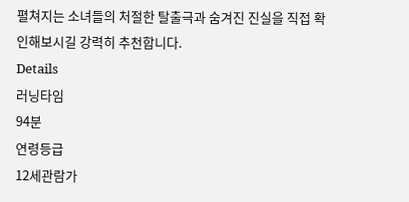펼쳐지는 소녀들의 처절한 탈출극과 숨겨진 진실을 직접 확인해보시길 강력히 추천합니다.
Details
러닝타임
94분
연령등급
12세관람가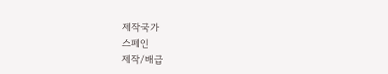제작국가
스페인
제작/배급